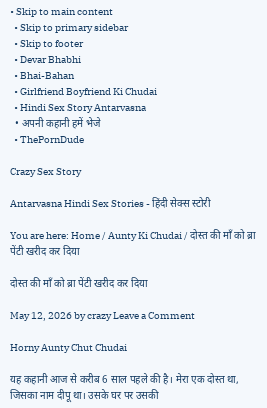• Skip to main content
  • Skip to primary sidebar
  • Skip to footer
  • Devar Bhabhi
  • Bhai-Bahan
  • Girlfriend Boyfriend Ki Chudai
  • Hindi Sex Story Antarvasna
  • अपनी कहानी हमें भेजे
  • ThePornDude

Crazy Sex Story

Antarvasna Hindi Sex Stories - हिंदी सेक्स स्टोरी

You are here: Home / Aunty Ki Chudai / दोस्त की माँ को ब्रा पेंटी खरीद कर दिया

दोस्त की माँ को ब्रा पेंटी खरीद कर दिया

May 12, 2026 by crazy Leave a Comment

Horny Aunty Chut Chudai

यह कहानी आज से करीब 6 साल पहले की है। मेरा एक दोस्त था, जिसका नाम दीपू था। उसके घर पर उसकी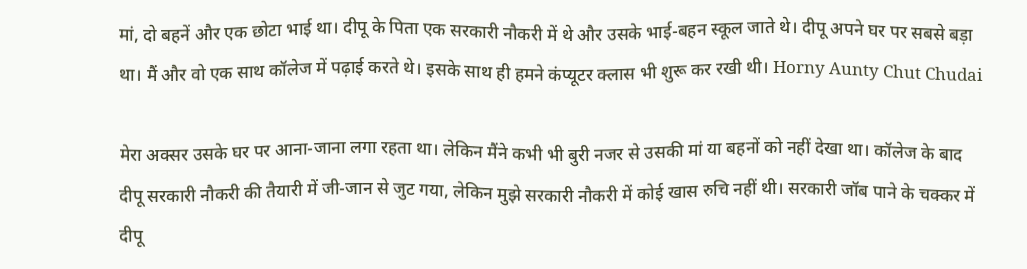मां, दो बहनें और एक छोटा भाई था। दीपू के पिता एक सरकारी नौकरी में थे और उसके भाई-बहन स्कूल जाते थे। दीपू अपने घर पर सबसे बड़ा था। मैं और वो एक साथ कॉलेज में पढ़ाई करते थे। इसके साथ ही हमने कंप्यूटर क्लास भी शुरू कर रखी थी। Horny Aunty Chut Chudai

मेरा अक्सर उसके घर पर आना-जाना लगा रहता था। लेकिन मैंने कभी भी बुरी नजर से उसकी मां या बहनों को नहीं देखा था। कॉलेज के बाद दीपू सरकारी नौकरी की तैयारी में जी-जान से जुट गया, लेकिन मुझे सरकारी नौकरी में कोई खास रुचि नहीं थी। सरकारी जॉब पाने के चक्कर में दीपू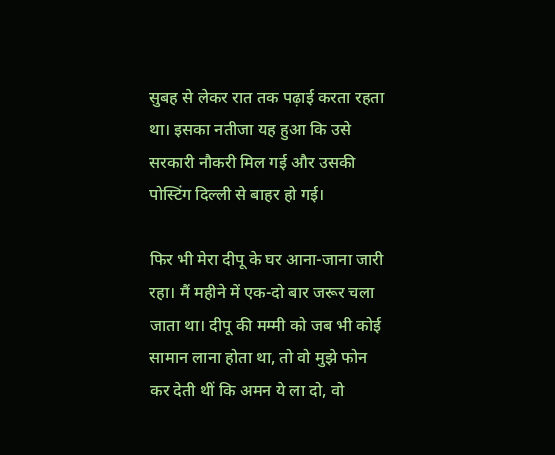सुबह से लेकर रात तक पढ़ाई करता रहता था। इसका नतीजा यह हुआ कि उसे सरकारी नौकरी मिल गई और उसकी पोस्टिंग दिल्ली से बाहर हो गई।

फिर भी मेरा दीपू के घर आना-जाना जारी रहा। मैं महीने में एक-दो बार जरूर चला जाता था। दीपू की मम्मी को जब भी कोई सामान लाना होता था, तो वो मुझे फोन कर देती थीं कि अमन ये ला दो, वो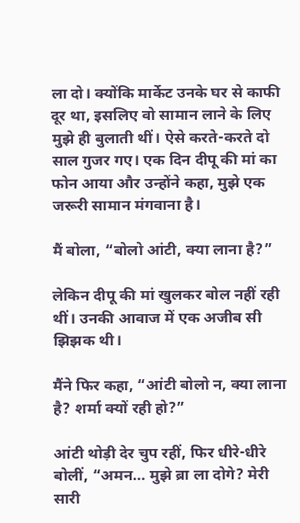ला दो। क्योंकि मार्केट उनके घर से काफी दूर था, इसलिए वो सामान लाने के लिए मुझे ही बुलाती थीं। ऐसे करते-करते दो साल गुजर गए। एक दिन दीपू की मां का फोन आया और उन्होंने कहा, मुझे एक जरूरी सामान मंगवाना है।

मैं बोला, “बोलो आंटी, क्या लाना है?”

लेकिन दीपू की मां खुलकर बोल नहीं रही थीं। उनकी आवाज में एक अजीब सी झिझक थी।

मैंने फिर कहा, “आंटी बोलो न, क्या लाना है? शर्मा क्यों रही हो?”

आंटी थोड़ी देर चुप रहीं, फिर धीरे-धीरे बोलीं, “अमन… मुझे ब्रा ला दोगे? मेरी सारी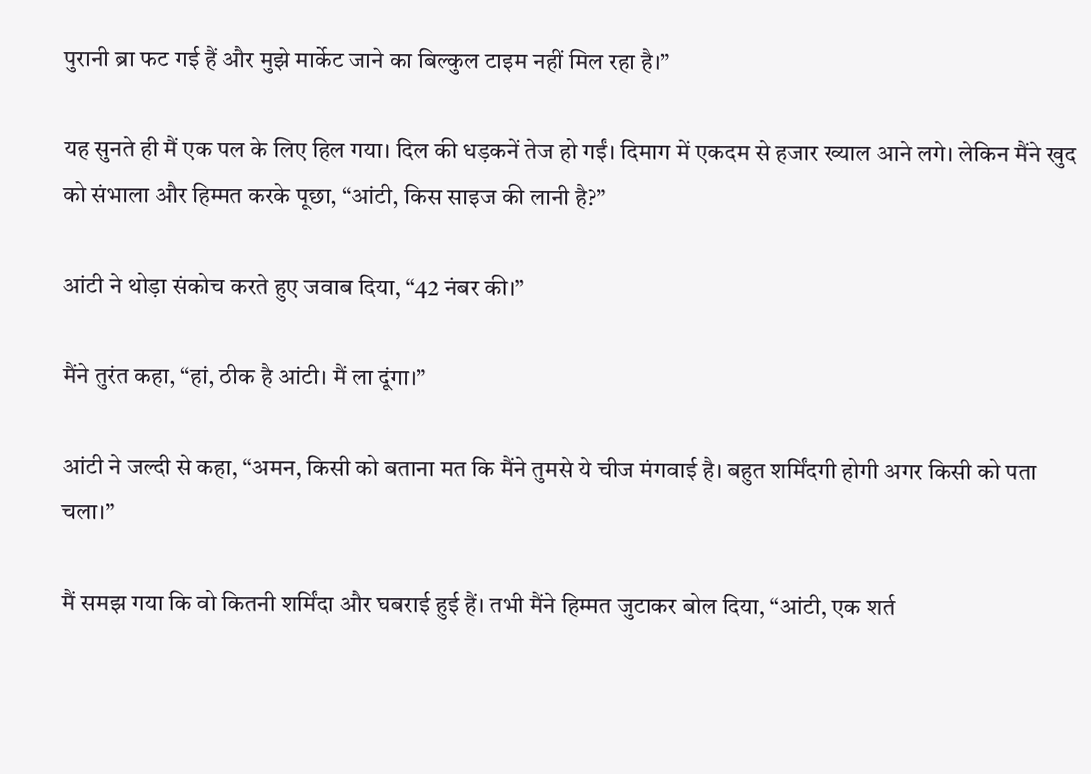पुरानी ब्रा फट गई हैं और मुझे मार्केट जाने का बिल्कुल टाइम नहीं मिल रहा है।”

यह सुनते ही मैं एक पल के लिए हिल गया। दिल की धड़कनें तेज हो गईं। दिमाग में एकदम से हजार ख्याल आने लगे। लेकिन मैंने खुद को संभाला और हिम्मत करके पूछा, “आंटी, किस साइज की लानी है?”

आंटी ने थोड़ा संकोच करते हुए जवाब दिया, “42 नंबर की।”

मैंने तुरंत कहा, “हां, ठीक है आंटी। मैं ला दूंगा।”

आंटी ने जल्दी से कहा, “अमन, किसी को बताना मत कि मैंने तुमसे ये चीज मंगवाई है। बहुत शर्मिंदगी होगी अगर किसी को पता चला।”

मैं समझ गया कि वो कितनी शर्मिंदा और घबराई हुई हैं। तभी मैंने हिम्मत जुटाकर बोल दिया, “आंटी, एक शर्त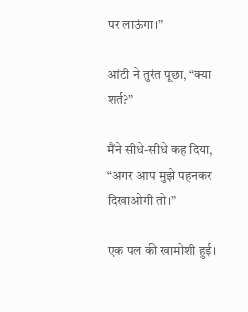पर लाऊंगा।”

आंटी ने तुरंत पूछा, “क्या शर्त?”

मैंने सीधे-सीधे कह दिया, “अगर आप मुझे पहनकर दिखाओगी तो।”

एक पल की खामोशी हुई।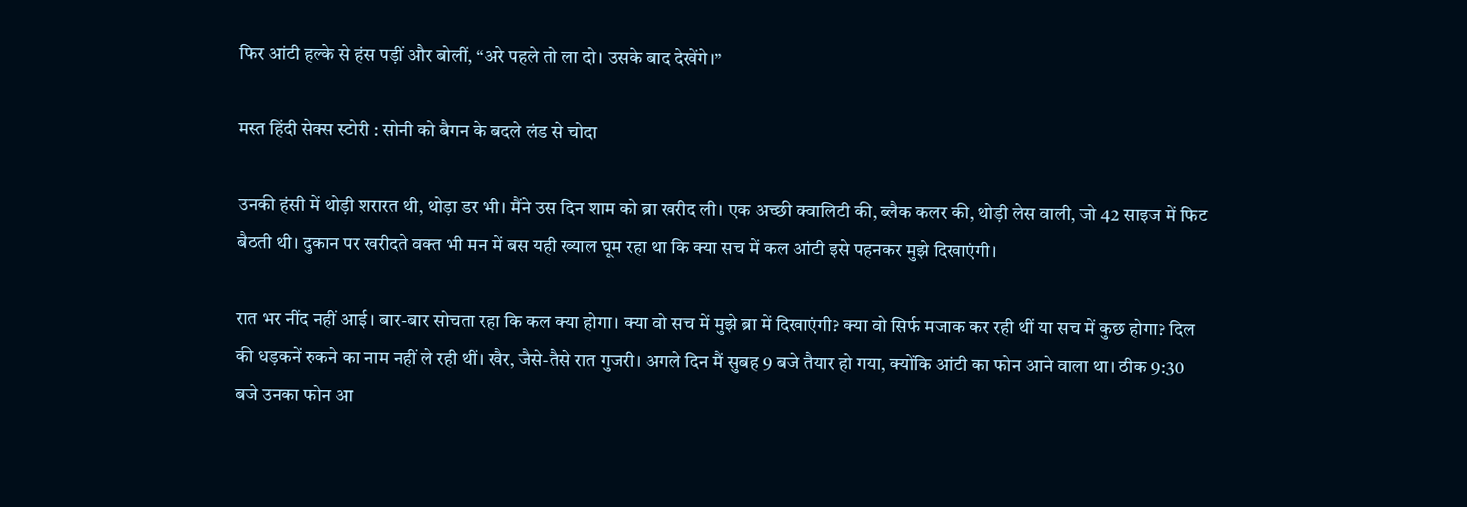फिर आंटी हल्के से हंस पड़ीं और बोलीं, “अरे पहले तो ला दो। उसके बाद देखेंगे।”

मस्त हिंदी सेक्स स्टोरी : सोनी को बैगन के बदले लंड से चोदा

उनकी हंसी में थोड़ी शरारत थी, थोड़ा डर भी। मैंने उस दिन शाम को ब्रा खरीद ली। एक अच्छी क्वालिटी की, ब्लैक कलर की, थोड़ी लेस वाली, जो 42 साइज में फिट बैठती थी। दुकान पर खरीदते वक्त भी मन में बस यही ख्याल घूम रहा था कि क्या सच में कल आंटी इसे पहनकर मुझे दिखाएंगी।

रात भर नींद नहीं आई। बार-बार सोचता रहा कि कल क्या होगा। क्या वो सच में मुझे ब्रा में दिखाएंगी? क्या वो सिर्फ मजाक कर रही थीं या सच में कुछ होगा? दिल की धड़कनें रुकने का नाम नहीं ले रही थीं। खैर, जैसे-तैसे रात गुजरी। अगले दिन मैं सुबह 9 बजे तैयार हो गया, क्योंकि आंटी का फोन आने वाला था। ठीक 9:30 बजे उनका फोन आ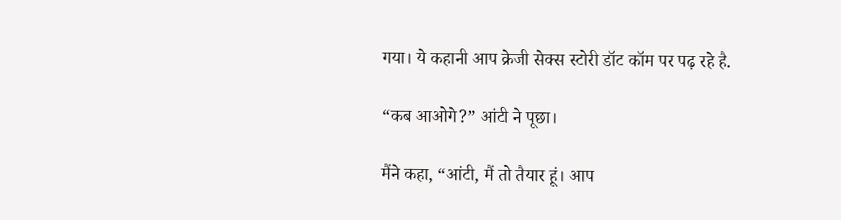गया। ये कहानी आप क्रेजी सेक्स स्टोरी डॉट कॉम पर पढ़ रहे है.

“कब आओगे?” आंटी ने पूछा।

मैंने कहा, “आंटी, मैं तो तैयार हूं। आप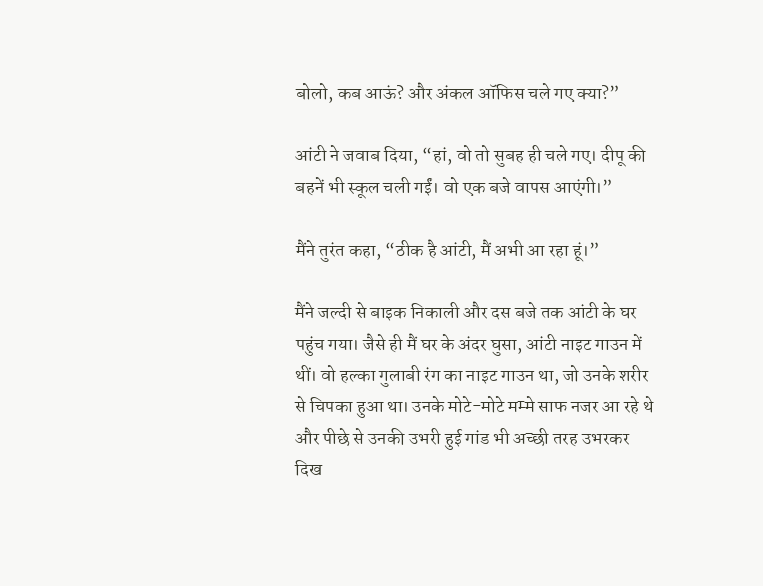बोलो, कब आऊं? और अंकल ऑफिस चले गए क्या?”

आंटी ने जवाब दिया, “हां, वो तो सुबह ही चले गए। दीपू की बहनें भी स्कूल चली गईं। वो एक बजे वापस आएंगी।”

मैंने तुरंत कहा, “ठीक है आंटी, मैं अभी आ रहा हूं।”

मैंने जल्दी से बाइक निकाली और दस बजे तक आंटी के घर पहुंच गया। जैसे ही मैं घर के अंदर घुसा, आंटी नाइट गाउन में थीं। वो हल्का गुलाबी रंग का नाइट गाउन था, जो उनके शरीर से चिपका हुआ था। उनके मोटे-मोटे मम्मे साफ नजर आ रहे थे और पीछे से उनकी उभरी हुई गांड भी अच्छी तरह उभरकर दिख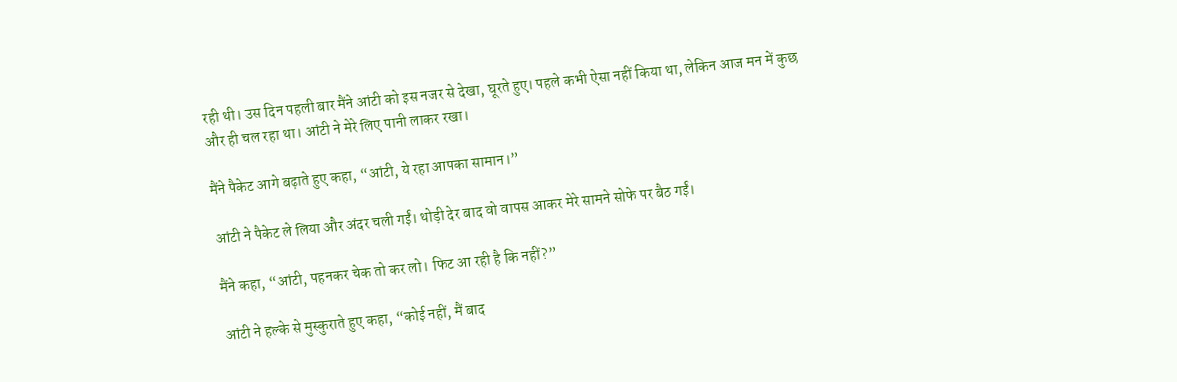रही थी। उस दिन पहली बार मैंने आंटी को इस नजर से देखा, घूरते हुए। पहले कभी ऐसा नहीं किया था, लेकिन आज मन में कुछ और ही चल रहा था। आंटी ने मेरे लिए पानी लाकर रखा।

मैंने पैकेट आगे बढ़ाते हुए कहा, “आंटी, ये रहा आपका सामान।”

आंटी ने पैकेट ले लिया और अंदर चली गईं। थोड़ी देर बाद वो वापस आकर मेरे सामने सोफे पर बैठ गईं।

मैंने कहा, “आंटी, पहनकर चेक तो कर लो। फिट आ रही है कि नहीं?”

आंटी ने हल्के से मुस्कुराते हुए कहा, “कोई नहीं, मैं बाद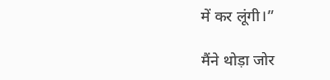में कर लूंगी।”

मैंने थोड़ा जोर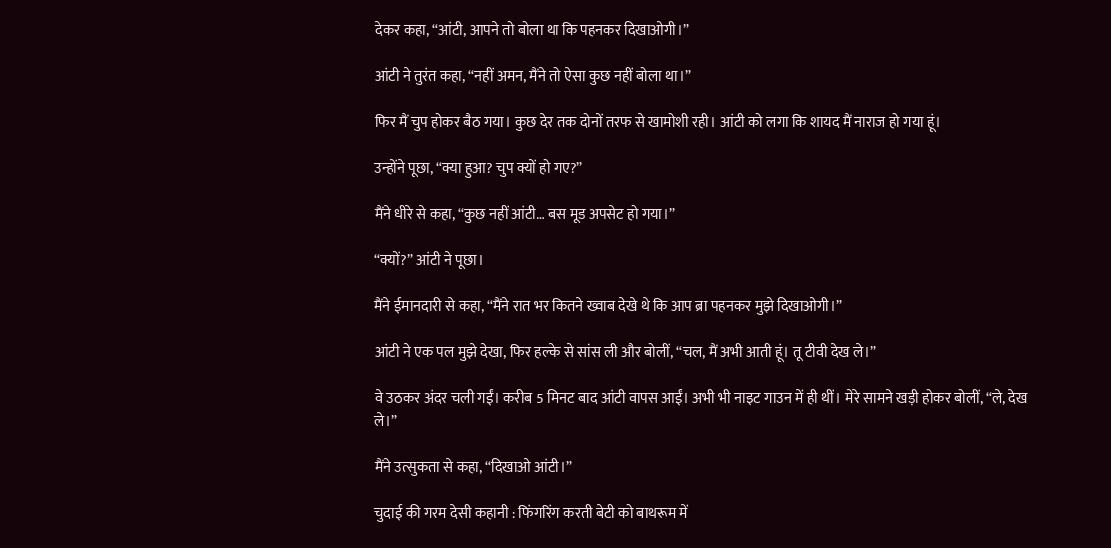देकर कहा, “आंटी, आपने तो बोला था कि पहनकर दिखाओगी।”

आंटी ने तुरंत कहा, “नहीं अमन, मैंने तो ऐसा कुछ नहीं बोला था।”

फिर मैं चुप होकर बैठ गया। कुछ देर तक दोनों तरफ से खामोशी रही। आंटी को लगा कि शायद मैं नाराज हो गया हूं।

उन्होंने पूछा, “क्या हुआ? चुप क्यों हो गए?”

मैंने धीरे से कहा, “कुछ नहीं आंटी… बस मूड अपसेट हो गया।”

“क्यों?” आंटी ने पूछा।

मैंने ईमानदारी से कहा, “मैंने रात भर कितने ख्वाब देखे थे कि आप ब्रा पहनकर मुझे दिखाओगी।”

आंटी ने एक पल मुझे देखा, फिर हल्के से सांस ली और बोलीं, “चल, मैं अभी आती हूं। तू टीवी देख ले।”

वे उठकर अंदर चली गईं। करीब 5 मिनट बाद आंटी वापस आईं। अभी भी नाइट गाउन में ही थीं। मेरे सामने खड़ी होकर बोलीं, “ले, देख ले।”

मैंने उत्सुकता से कहा, “दिखाओ आंटी।”

चुदाई की गरम देसी कहानी : फिंगरिंग करती बेटी को बाथरूम में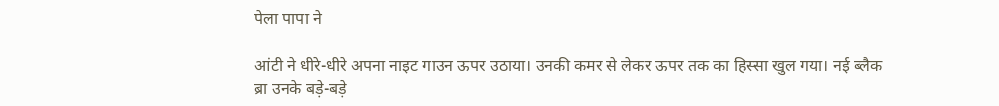पेला पापा ने

आंटी ने धीरे-धीरे अपना नाइट गाउन ऊपर उठाया। उनकी कमर से लेकर ऊपर तक का हिस्सा खुल गया। नई ब्लैक ब्रा उनके बड़े-बड़े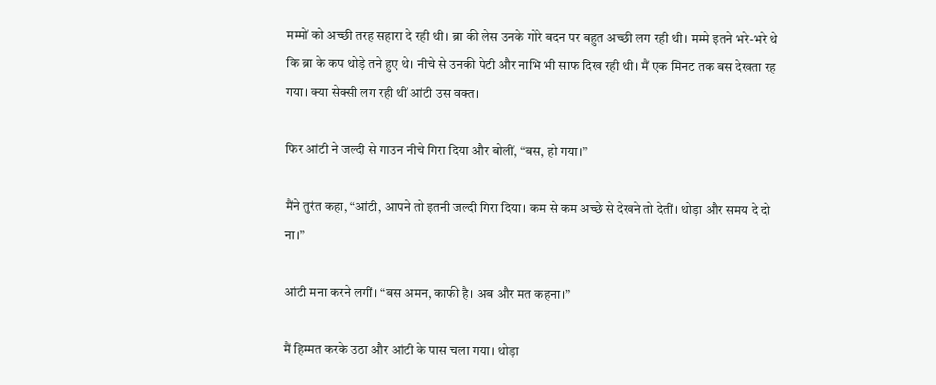मम्मों को अच्छी तरह सहारा दे रही थी। ब्रा की लेस उनके गोरे बदन पर बहुत अच्छी लग रही थी। मम्मे इतने भरे-भरे थे कि ब्रा के कप थोड़े तने हुए थे। नीचे से उनकी पेटी और नाभि भी साफ दिख रही थी। मैं एक मिनट तक बस देखता रह गया। क्या सेक्सी लग रही थीं आंटी उस वक्त।

फिर आंटी ने जल्दी से गाउन नीचे गिरा दिया और बोलीं, “बस, हो गया।”

मैंने तुरंत कहा, “आंटी, आपने तो इतनी जल्दी गिरा दिया। कम से कम अच्छे से देखने तो देतीं। थोड़ा और समय दे दो ना।”

आंटी मना करने लगीं। “बस अमन, काफी है। अब और मत कहना।”

मैं हिम्मत करके उठा और आंटी के पास चला गया। थोड़ा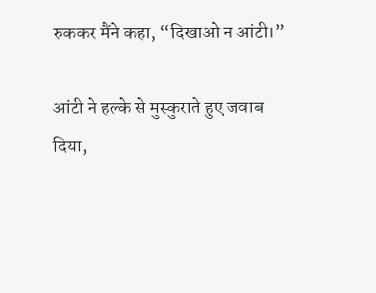रुककर मैंने कहा, “दिखाओ न आंटी।”

आंटी ने हल्के से मुस्कुराते हुए जवाब दिया,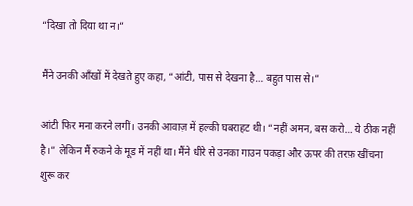“दिखा तो दिया था न।”

मैंने उनकी आँखों में देखते हुए कहा, “आंटी, पास से देखना है… बहुत पास से।”

आंटी फिर मना करने लगीं। उनकी आवाज़ में हल्की घबराहट थी। “नहीं अमन, बस करो… ये ठीक नहीं है।” लेकिन मैं रुकने के मूड में नहीं था। मैंने धीरे से उनका गाउन पकड़ा और ऊपर की तरफ़ खींचना शुरू कर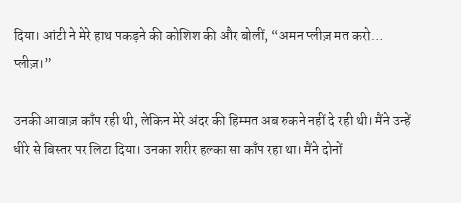दिया। आंटी ने मेरे हाथ पकड़ने की कोशिश की और बोलीं, “अमन प्लीज़ मत करो… प्लीज़।”

उनकी आवाज़ काँप रही थी, लेकिन मेरे अंदर की हिम्मत अब रुकने नहीं दे रही थी। मैंने उन्हें धीरे से बिस्तर पर लिटा दिया। उनका शरीर हल्का सा काँप रहा था। मैंने दोनों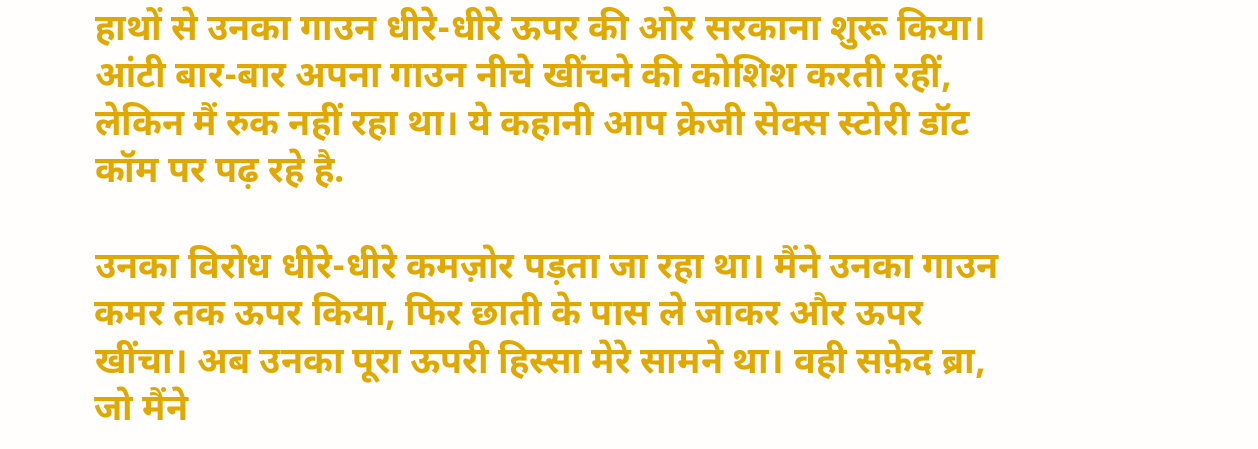हाथों से उनका गाउन धीरे-धीरे ऊपर की ओर सरकाना शुरू किया। आंटी बार-बार अपना गाउन नीचे खींचने की कोशिश करती रहीं, लेकिन मैं रुक नहीं रहा था। ये कहानी आप क्रेजी सेक्स स्टोरी डॉट कॉम पर पढ़ रहे है.

उनका विरोध धीरे-धीरे कमज़ोर पड़ता जा रहा था। मैंने उनका गाउन कमर तक ऊपर किया, फिर छाती के पास ले जाकर और ऊपर खींचा। अब उनका पूरा ऊपरी हिस्सा मेरे सामने था। वही सफ़ेद ब्रा, जो मैंने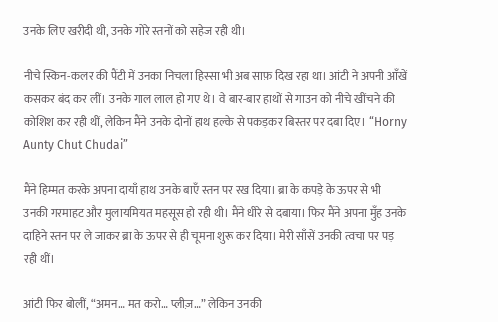उनके लिए खरीदी थी, उनके गोरे स्तनों को सहेज रही थी।

नीचे स्किन-कलर की पैंटी में उनका निचला हिस्सा भी अब साफ़ दिख रहा था। आंटी ने अपनी आँखें कसकर बंद कर लीं। उनके गाल लाल हो गए थे। वे बार-बार हाथों से गाउन को नीचे खींचने की कोशिश कर रही थीं, लेकिन मैंने उनके दोनों हाथ हल्के से पकड़कर बिस्तर पर दबा दिए। “Horny Aunty Chut Chudai”

मैंने हिम्मत करके अपना दायाँ हाथ उनके बाएँ स्तन पर रख दिया। ब्रा के कपड़े के ऊपर से भी उनकी गरमाहट और मुलायमियत महसूस हो रही थी। मैंने धीरे से दबाया। फिर मैंने अपना मुँह उनके दाहिने स्तन पर ले जाकर ब्रा के ऊपर से ही चूमना शुरू कर दिया। मेरी साँसें उनकी त्वचा पर पड़ रही थीं।

आंटी फिर बोलीं, “अमन… मत करो… प्लीज़…” लेकिन उनकी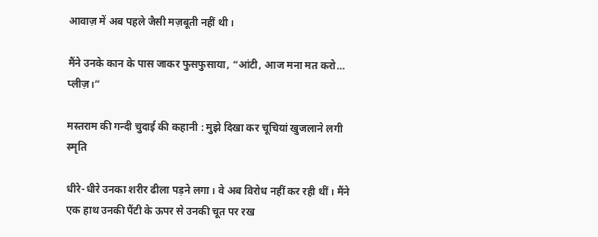आवाज़ में अब पहले जैसी मज़बूती नहीं थी।

मैंने उनके कान के पास जाकर फुसफुसाया, “आंटी, आज मना मत करो… प्लीज़।”

मस्तराम की गन्दी चुदाई की कहानी : मुझे दिखा कर चूचियां खुजलाने लगी स्मृति

धीरे-धीरे उनका शरीर ढीला पड़ने लगा। वे अब विरोध नहीं कर रही थीं। मैंने एक हाथ उनकी पैंटी के ऊपर से उनकी चूत पर रख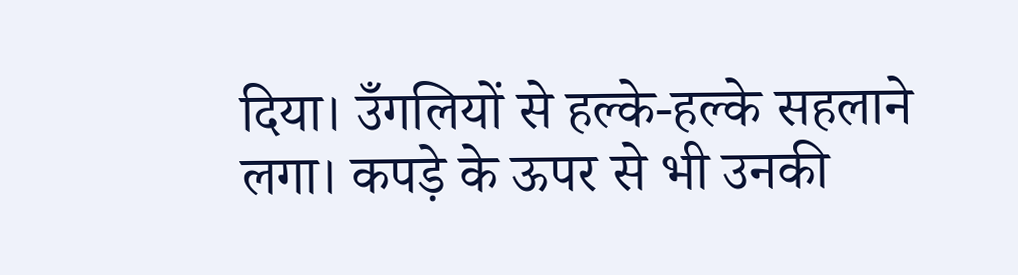दिया। उँगलियों से हल्के-हल्के सहलाने लगा। कपड़े के ऊपर से भी उनकी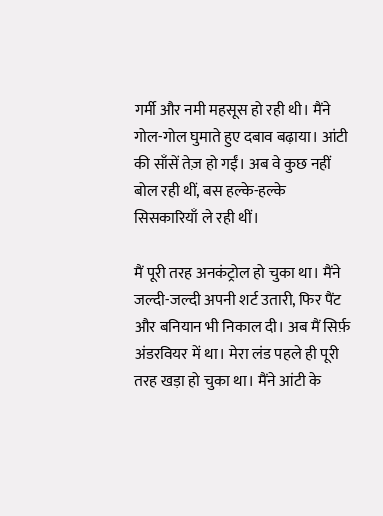गर्मी और नमी महसूस हो रही थी। मैंने गोल-गोल घुमाते हुए दबाव बढ़ाया। आंटी की साँसें तेज़ हो गईं। अब वे कुछ नहीं बोल रही थीं, बस हल्के-हल्के सिसकारियाँ ले रही थीं।

मैं पूरी तरह अनकंट्रोल हो चुका था। मैंने जल्दी-जल्दी अपनी शर्ट उतारी, फिर पैंट और बनियान भी निकाल दी। अब मैं सिर्फ़ अंडरवियर में था। मेरा लंड पहले ही पूरी तरह खड़ा हो चुका था। मैंने आंटी के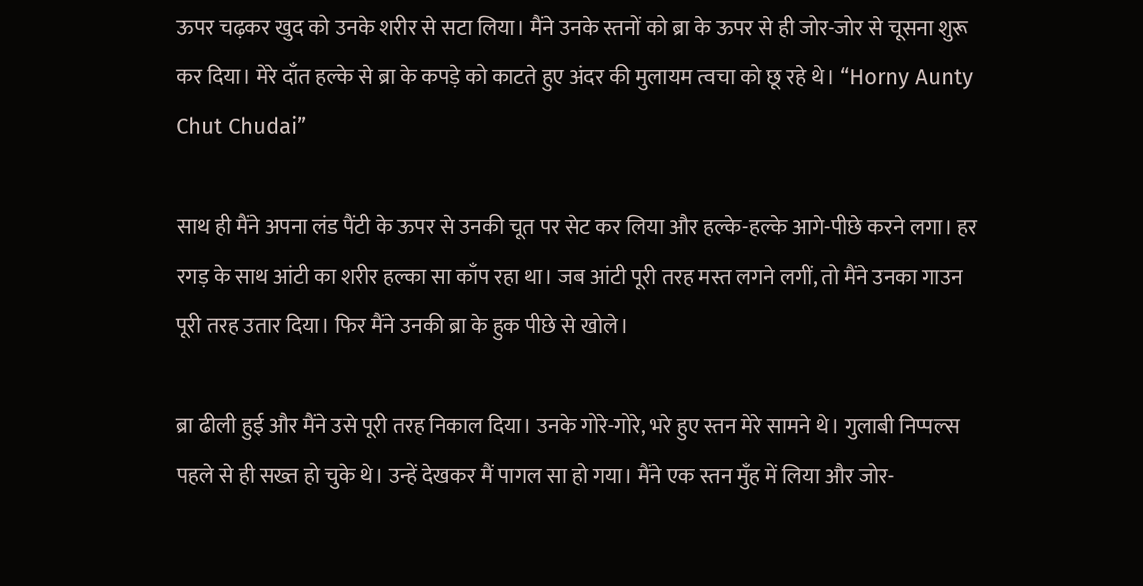ऊपर चढ़कर खुद को उनके शरीर से सटा लिया। मैंने उनके स्तनों को ब्रा के ऊपर से ही जोर-जोर से चूसना शुरू कर दिया। मेरे दाँत हल्के से ब्रा के कपड़े को काटते हुए अंदर की मुलायम त्वचा को छू रहे थे। “Horny Aunty Chut Chudai”

साथ ही मैंने अपना लंड पैंटी के ऊपर से उनकी चूत पर सेट कर लिया और हल्के-हल्के आगे-पीछे करने लगा। हर रगड़ के साथ आंटी का शरीर हल्का सा काँप रहा था। जब आंटी पूरी तरह मस्त लगने लगीं, तो मैंने उनका गाउन पूरी तरह उतार दिया। फिर मैंने उनकी ब्रा के हुक पीछे से खोले।

ब्रा ढीली हुई और मैंने उसे पूरी तरह निकाल दिया। उनके गोरे-गोरे, भरे हुए स्तन मेरे सामने थे। गुलाबी निप्पल्स पहले से ही सख्त हो चुके थे। उन्हें देखकर मैं पागल सा हो गया। मैंने एक स्तन मुँह में लिया और जोर-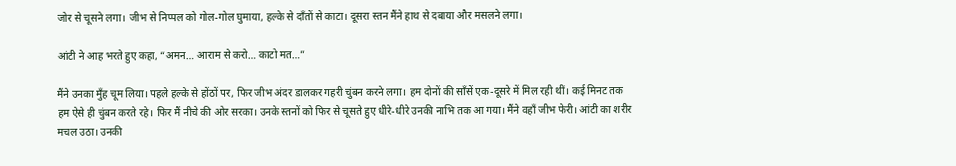जोर से चूसने लगा। जीभ से निप्पल को गोल-गोल घुमाया, हल्के से दाँतों से काटा। दूसरा स्तन मैंने हाथ से दबाया और मसलने लगा।

आंटी ने आह भरते हुए कहा, “अमन… आराम से करो… काटो मत…”

मैंने उनका मुँह चूम लिया। पहले हल्के से होंठों पर, फिर जीभ अंदर डालकर गहरी चुंबन करने लगा। हम दोनों की साँसें एक-दूसरे में मिल रही थीं। कई मिनट तक हम ऐसे ही चुंबन करते रहे। फिर मैं नीचे की ओर सरका। उनके स्तनों को फिर से चूसते हुए धीरे-धीरे उनकी नाभि तक आ गया। मैंने वहाँ जीभ फेरी। आंटी का शरीर मचल उठा। उनकी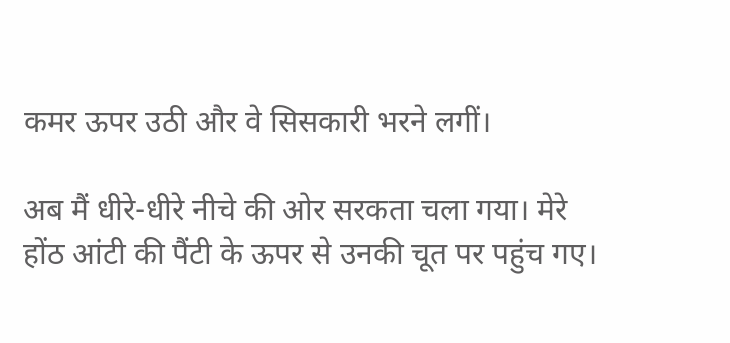कमर ऊपर उठी और वे सिसकारी भरने लगीं।

अब मैं धीरे-धीरे नीचे की ओर सरकता चला गया। मेरे होंठ आंटी की पैंटी के ऊपर से उनकी चूत पर पहुंच गए।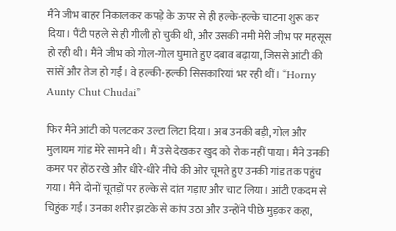मैंने जीभ बाहर निकालकर कपड़े के ऊपर से ही हल्के-हल्के चाटना शुरू कर दिया। पैंटी पहले से ही गीली हो चुकी थी, और उसकी नमी मेरी जीभ पर महसूस हो रही थी। मैंने जीभ को गोल-गोल घुमाते हुए दबाव बढ़ाया, जिससे आंटी की सांसें और तेज हो गईं। वे हल्की-हल्की सिसकारियां भर रही थीं। “Horny Aunty Chut Chudai”

फिर मैंने आंटी को पलटकर उल्टा लिटा दिया। अब उनकी बड़ी, गोल और मुलायम गांड मेरे सामने थी। मैं उसे देखकर खुद को रोक नहीं पाया। मैंने उनकी कमर पर होंठ रखे और धीरे-धीरे नीचे की ओर चूमते हुए उनकी गांड तक पहुंच गया। मैंने दोनों चूतड़ों पर हल्के से दांत गड़ाए और चाट लिया। आंटी एकदम से चिहुंक गईं। उनका शरीर झटके से कांप उठा और उन्होंने पीछे मुड़कर कहा,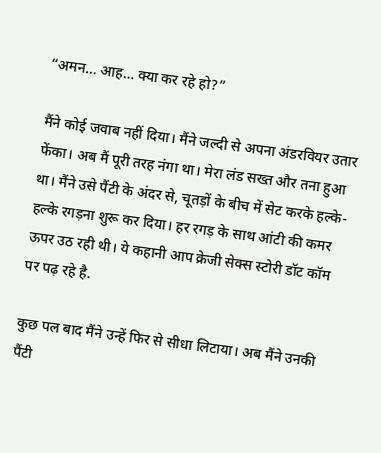“अमन… आह… क्या कर रहे हो?”

मैंने कोई जवाब नहीं दिया। मैंने जल्दी से अपना अंडरवियर उतार फेंका। अब मैं पूरी तरह नंगा था। मेरा लंड सख्त और तना हुआ था। मैंने उसे पैंटी के अंदर से, चूतड़ों के बीच में सेट करके हल्के-हल्के रगड़ना शुरू कर दिया। हर रगड़ के साथ आंटी की कमर ऊपर उठ रही थी। ये कहानी आप क्रेजी सेक्स स्टोरी डॉट कॉम पर पढ़ रहे है.

कुछ पल बाद मैंने उन्हें फिर से सीधा लिटाया। अब मैंने उनकी पैंटी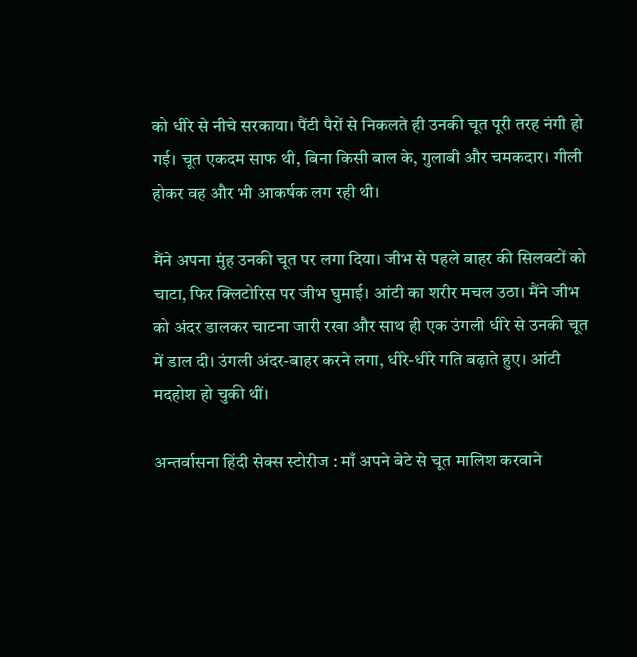को धीरे से नीचे सरकाया। पैंटी पैरों से निकलते ही उनकी चूत पूरी तरह नंगी हो गई। चूत एकदम साफ थी, बिना किसी बाल के, गुलाबी और चमकदार। गीली होकर वह और भी आकर्षक लग रही थी।

मैंने अपना मुंह उनकी चूत पर लगा दिया। जीभ से पहले बाहर की सिलवटों को चाटा, फिर क्लिटोरिस पर जीभ घुमाई। आंटी का शरीर मचल उठा। मैंने जीभ को अंदर डालकर चाटना जारी रखा और साथ ही एक उंगली धीरे से उनकी चूत में डाल दी। उंगली अंदर-बाहर करने लगा, धीरे-धीरे गति बढ़ाते हुए। आंटी मदहोश हो चुकी थीं।

अन्तर्वासना हिंदी सेक्स स्टोरीज : माँ अपने बेटे से चूत मालिश करवाने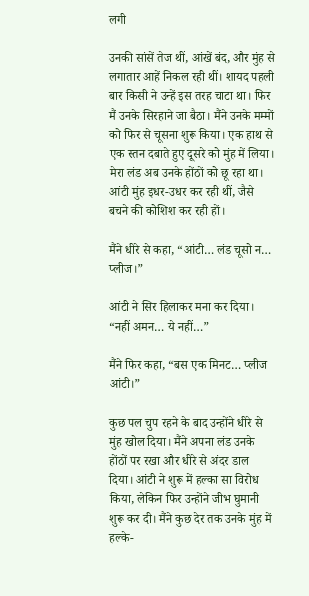लगी

उनकी सांसें तेज थीं, आंखें बंद, और मुंह से लगातार आहें निकल रही थीं। शायद पहली बार किसी ने उन्हें इस तरह चाटा था। फिर मैं उनके सिरहाने जा बैठा। मैंने उनके मम्मों को फिर से चूसना शुरू किया। एक हाथ से एक स्तन दबाते हुए दूसरे को मुंह में लिया। मेरा लंड अब उनके होंठों को छू रहा था। आंटी मुंह इधर-उधर कर रही थीं, जैसे बचने की कोशिश कर रही हों।

मैंने धीरे से कहा, “आंटी… लंड चूसो न… प्लीज।”

आंटी ने सिर हिलाकर मना कर दिया। “नहीं अमन… ये नहीं…”

मैंने फिर कहा, “बस एक मिनट… प्लीज आंटी।”

कुछ पल चुप रहने के बाद उन्होंने धीरे से मुंह खोल दिया। मैंने अपना लंड उनके होंठों पर रखा और धीरे से अंदर डाल दिया। आंटी ने शुरू में हल्का सा विरोध किया, लेकिन फिर उन्होंने जीभ घुमानी शुरू कर दी। मैंने कुछ देर तक उनके मुंह में हल्के-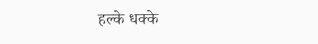हल्के धक्के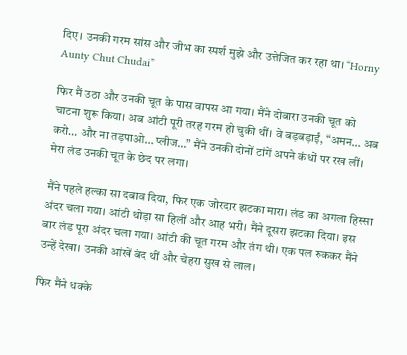दिए। उनकी गरम सांस और जीभ का स्पर्श मुझे और उत्तेजित कर रहा था। “Horny Aunty Chut Chudai”

फिर मैं उठा और उनकी चूत के पास वापस आ गया। मैंने दोबारा उनकी चूत को चाटना शुरू किया। अब आंटी पूरी तरह गरम हो चुकी थीं। वे बड़बड़ाईं, “अमन… अब करो… और ना तड़पाओ… प्लीज…” मैंने उनकी दोनों टांगें अपने कंधों पर रख लीं। मेरा लंड उनकी चूत के छेद पर लगा।

मैंने पहले हल्का सा दबाव दिया, फिर एक जोरदार झटका मारा। लंड का अगला हिस्सा अंदर चला गया। आंटी थोड़ा सा हिलीं और आह भरी। मैंने दूसरा झटका दिया। इस बार लंड पूरा अंदर चला गया। आंटी की चूत गरम और तंग थी। एक पल रुककर मैंने उन्हें देखा। उनकी आंखें बंद थीं और चेहरा सुख से लाल।

फिर मैंने धक्के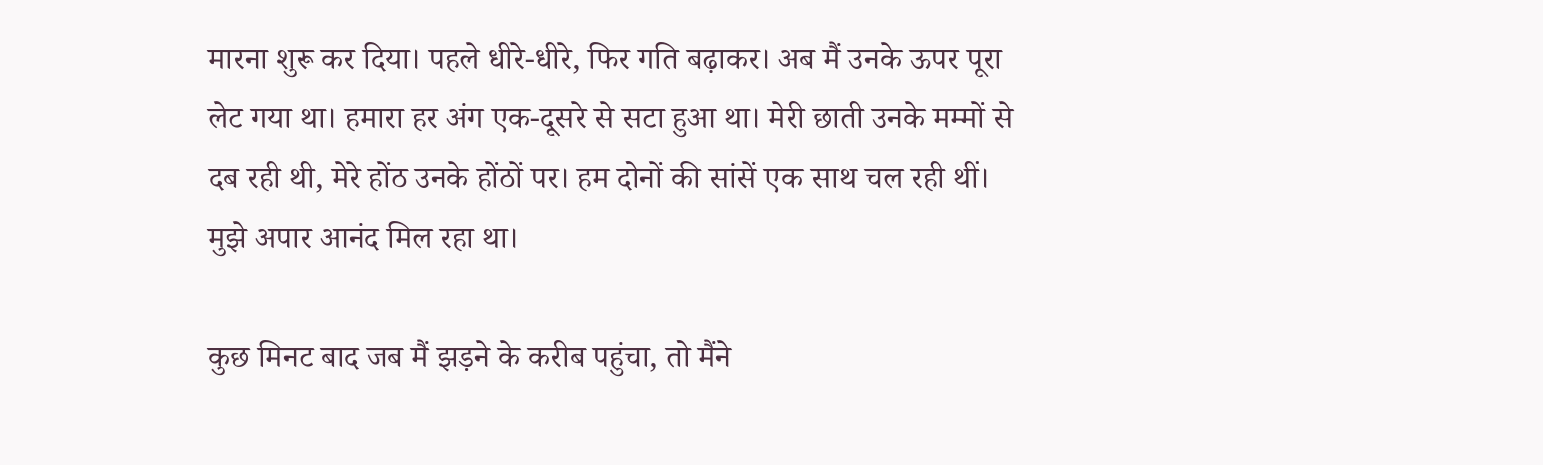मारना शुरू कर दिया। पहले धीरे-धीरे, फिर गति बढ़ाकर। अब मैं उनके ऊपर पूरा लेट गया था। हमारा हर अंग एक-दूसरे से सटा हुआ था। मेरी छाती उनके मम्मों से दब रही थी, मेरे होंठ उनके होंठों पर। हम दोनों की सांसें एक साथ चल रही थीं। मुझे अपार आनंद मिल रहा था।

कुछ मिनट बाद जब मैं झड़ने के करीब पहुंचा, तो मैंने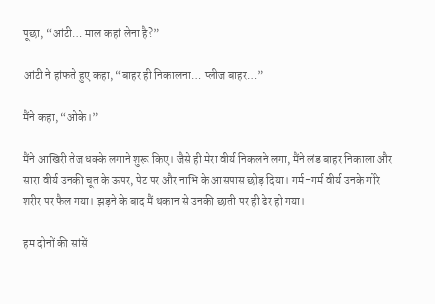पूछा, “आंटी… माल कहां लेना है?”

आंटी ने हांफते हुए कहा, “बाहर ही निकालना… प्लीज बाहर…”

मैंने कहा, “ओके।”

मैंने आखिरी तेज धक्के लगाने शुरू किए। जैसे ही मेरा वीर्य निकलने लगा, मैंने लंड बाहर निकाला और सारा वीर्य उनकी चूत के ऊपर, पेट पर और नाभि के आसपास छोड़ दिया। गर्म-गर्म वीर्य उनके गोरे शरीर पर फैल गया। झड़ने के बाद मैं थकान से उनकी छाती पर ही ढेर हो गया।

हम दोनों की सांसें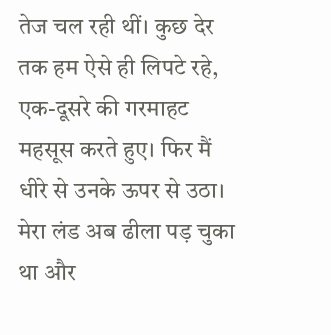तेज चल रही थीं। कुछ देर तक हम ऐसे ही लिपटे रहे, एक-दूसरे की गरमाहट महसूस करते हुए। फिर मैं धीरे से उनके ऊपर से उठा। मेरा लंड अब ढीला पड़ चुका था और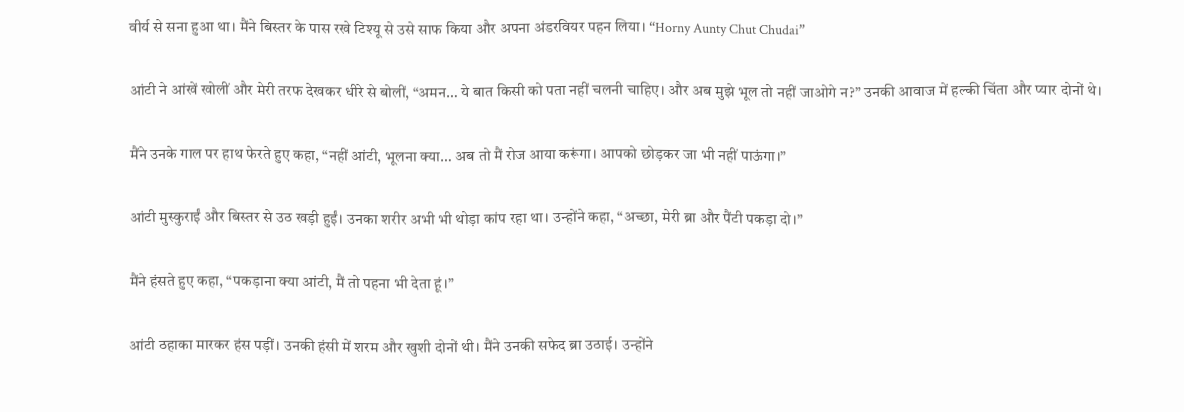वीर्य से सना हुआ था। मैंने बिस्तर के पास रखे टिश्यू से उसे साफ किया और अपना अंडरवियर पहन लिया। “Horny Aunty Chut Chudai”

आंटी ने आंखें खोलीं और मेरी तरफ देखकर धीरे से बोलीं, “अमन… ये बात किसी को पता नहीं चलनी चाहिए। और अब मुझे भूल तो नहीं जाओगे न?” उनकी आवाज में हल्की चिंता और प्यार दोनों थे।

मैंने उनके गाल पर हाथ फेरते हुए कहा, “नहीं आंटी, भूलना क्या… अब तो मैं रोज आया करूंगा। आपको छोड़कर जा भी नहीं पाऊंगा।”

आंटी मुस्कुराईं और बिस्तर से उठ खड़ी हुईं। उनका शरीर अभी भी थोड़ा कांप रहा था। उन्होंने कहा, “अच्छा, मेरी ब्रा और पैंटी पकड़ा दो।”

मैंने हंसते हुए कहा, “पकड़ाना क्या आंटी, मैं तो पहना भी देता हूं।”

आंटी ठहाका मारकर हंस पड़ीं। उनकी हंसी में शरम और खुशी दोनों थी। मैंने उनकी सफेद ब्रा उठाई। उन्होंने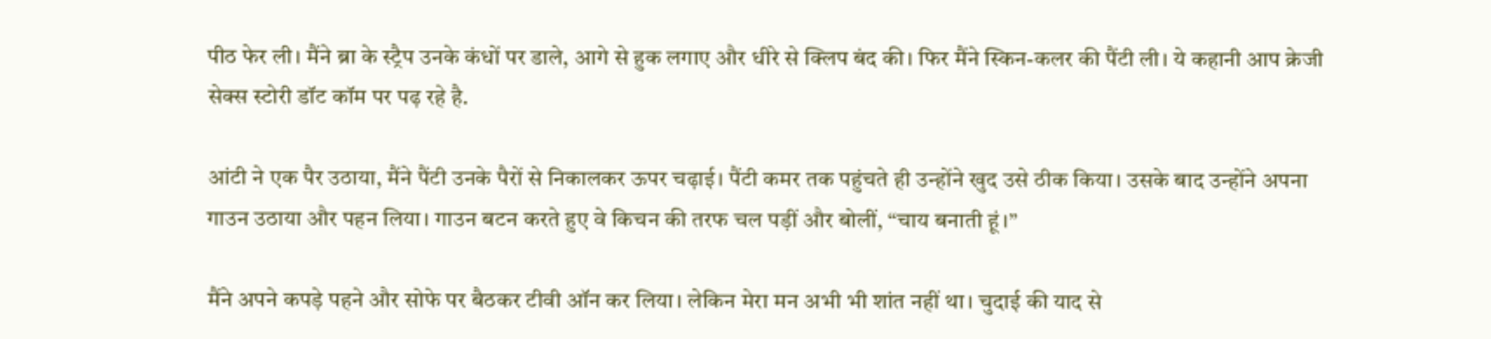पीठ फेर ली। मैंने ब्रा के स्ट्रैप उनके कंधों पर डाले, आगे से हुक लगाए और धीरे से क्लिप बंद की। फिर मैंने स्किन-कलर की पैंटी ली। ये कहानी आप क्रेजी सेक्स स्टोरी डॉट कॉम पर पढ़ रहे है.

आंटी ने एक पैर उठाया, मैंने पैंटी उनके पैरों से निकालकर ऊपर चढ़ाई। पैंटी कमर तक पहुंचते ही उन्होंने खुद उसे ठीक किया। उसके बाद उन्होंने अपना गाउन उठाया और पहन लिया। गाउन बटन करते हुए वे किचन की तरफ चल पड़ीं और बोलीं, “चाय बनाती हूं।”

मैंने अपने कपड़े पहने और सोफे पर बैठकर टीवी ऑन कर लिया। लेकिन मेरा मन अभी भी शांत नहीं था। चुदाई की याद से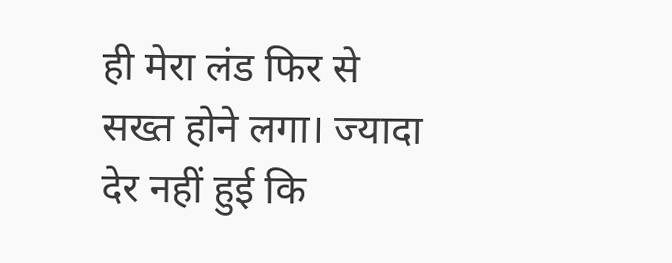ही मेरा लंड फिर से सख्त होने लगा। ज्यादा देर नहीं हुई कि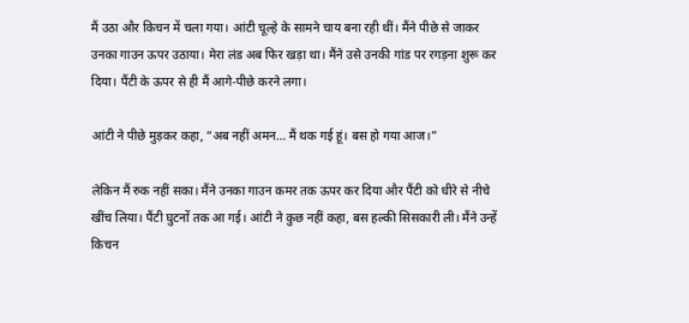मैं उठा और किचन में चला गया। आंटी चूल्हे के सामने चाय बना रही थीं। मैंने पीछे से जाकर उनका गाउन ऊपर उठाया। मेरा लंड अब फिर खड़ा था। मैंने उसे उनकी गांड पर रगड़ना शुरू कर दिया। पैंटी के ऊपर से ही मैं आगे-पीछे करने लगा।

आंटी ने पीछे मुड़कर कहा, “अब नहीं अमन… मैं थक गई हूं। बस हो गया आज।”

लेकिन मैं रुक नहीं सका। मैंने उनका गाउन कमर तक ऊपर कर दिया और पैंटी को धीरे से नीचे खींच लिया। पैंटी घुटनों तक आ गई। आंटी ने कुछ नहीं कहा, बस हल्की सिसकारी ली। मैंने उन्हें किचन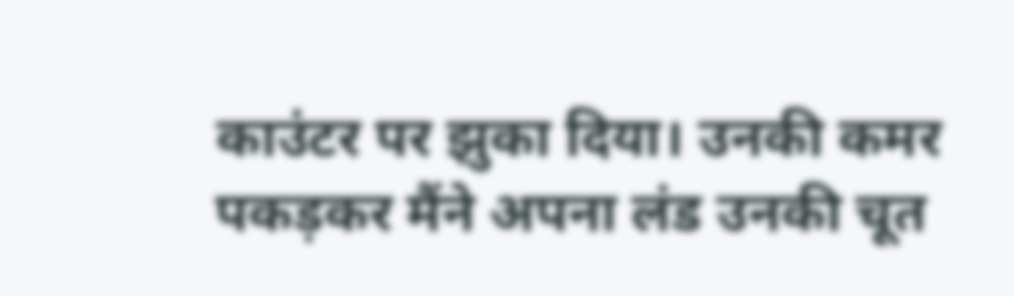काउंटर पर झुका दिया। उनकी कमर पकड़कर मैंने अपना लंड उनकी चूत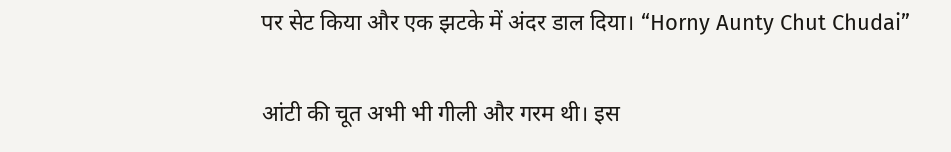पर सेट किया और एक झटके में अंदर डाल दिया। “Horny Aunty Chut Chudai”

आंटी की चूत अभी भी गीली और गरम थी। इस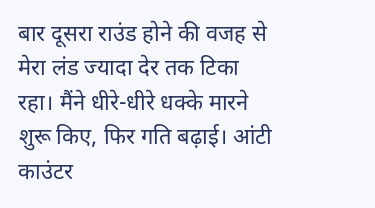बार दूसरा राउंड होने की वजह से मेरा लंड ज्यादा देर तक टिका रहा। मैंने धीरे-धीरे धक्के मारने शुरू किए, फिर गति बढ़ाई। आंटी काउंटर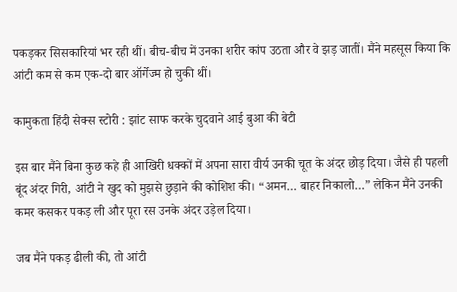पकड़कर सिसकारियां भर रही थीं। बीच-बीच में उनका शरीर कांप उठता और वे झड़ जातीं। मैंने महसूस किया कि आंटी कम से कम एक-दो बार ऑर्गेज्म हो चुकी थीं।

कामुकता हिंदी सेक्स स्टोरी : झांट साफ करके चुदवाने आई बुआ की बेटी

इस बार मैंने बिना कुछ कहे ही आखिरी धक्कों में अपना सारा वीर्य उनकी चूत के अंदर छोड़ दिया। जैसे ही पहली बूंद अंदर गिरी, आंटी ने खुद को मुझसे छुड़ाने की कोशिश की। “अमन… बाहर निकालो…” लेकिन मैंने उनकी कमर कसकर पकड़ ली और पूरा रस उनके अंदर उड़ेल दिया।

जब मैंने पकड़ ढीली की, तो आंटी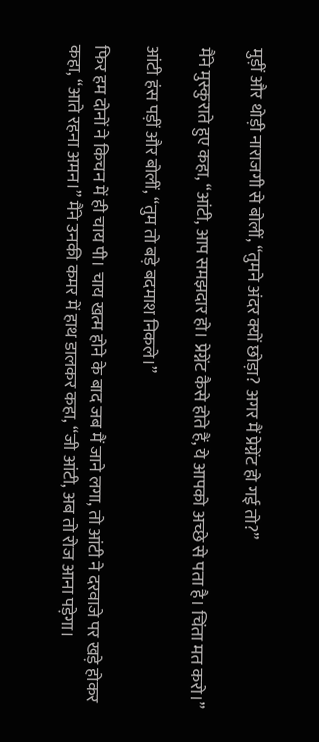मुड़ीं और थोड़ी नाराजगी से बोलीं, “तुमने अंदर क्यों छोड़ा? अगर मैं प्रेग्नेंट हो गई तो?”

मैंने मुस्कुराते हुए कहा, “आंटी, आप समझदार हो। प्रेग्नेंट कैसे होते हैं, ये आपको अच्छे से पता है। चिंता मत करो।”

आंटी हंस पड़ीं और बोलीं, “तुम तो बड़े बदमाश निकले।”

फिर हम दोनों ने किचन में ही चाय पी। चाय खत्म होने के बाद जब मैं जाने लगा, तो आंटी ने दरवाजे पर खड़े होकर कहा, “आते रहना अमन।” मैंने उनकी कमर में हाथ डालकर कहा, “जी आंटी, अब तो रोज आना पड़ेगा।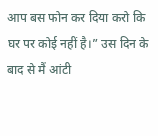आप बस फोन कर दिया करो कि घर पर कोई नहीं है।” उस दिन के बाद से मैं आंटी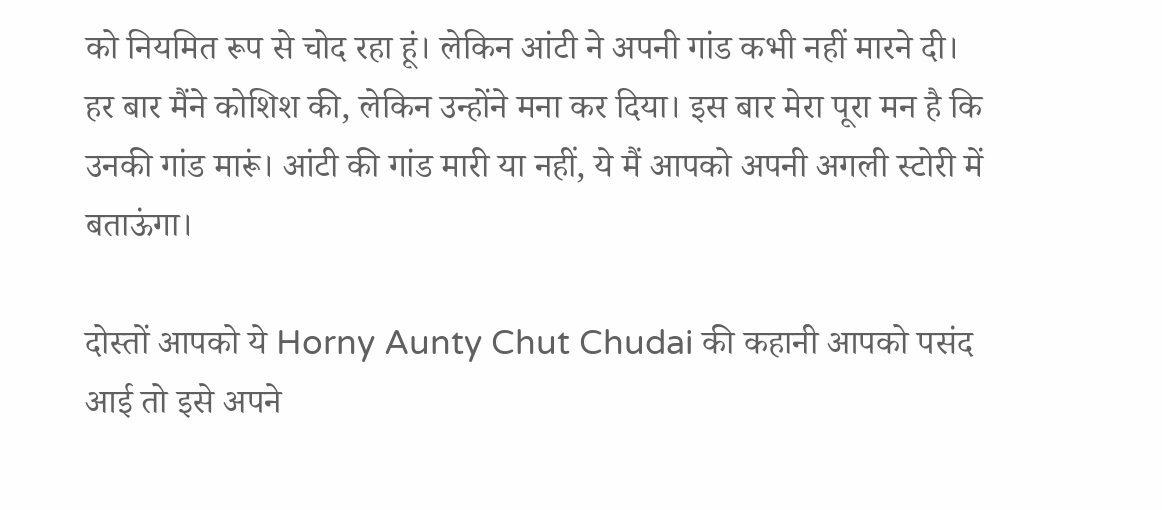को नियमित रूप से चोद रहा हूं। लेकिन आंटी ने अपनी गांड कभी नहीं मारने दी। हर बार मैंने कोशिश की, लेकिन उन्होंने मना कर दिया। इस बार मेरा पूरा मन है कि उनकी गांड मारूं। आंटी की गांड मारी या नहीं, ये मैं आपको अपनी अगली स्टोरी में बताऊंगा।

दोस्तों आपको ये Horny Aunty Chut Chudai की कहानी आपको पसंद आई तो इसे अपने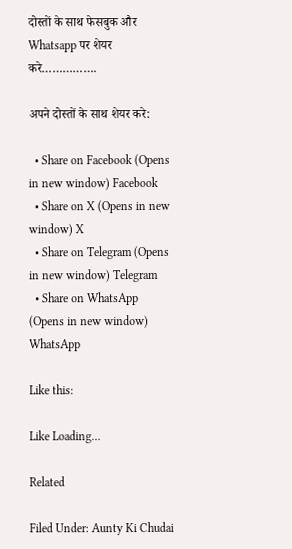दोस्तों के साथ फेसबुक और Whatsapp पर शेयर करे…………….

अपने दोस्तों के साथ शेयर करे:

  • Share on Facebook (Opens in new window) Facebook
  • Share on X (Opens in new window) X
  • Share on Telegram (Opens in new window) Telegram
  • Share on WhatsApp (Opens in new window) WhatsApp

Like this:

Like Loading…

Related

Filed Under: Aunty Ki Chudai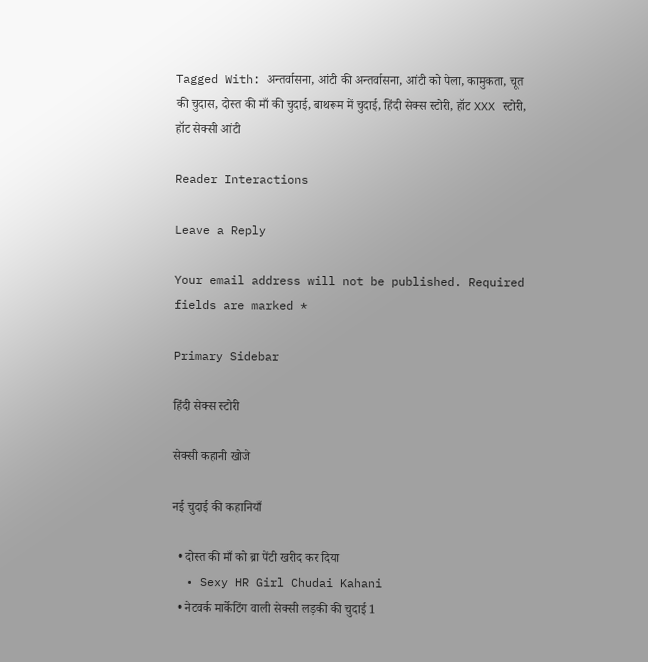Tagged With: अन्तर्वासना, आंटी की अन्तर्वासना, आंटी को पेला, कामुकता, चूत की चुदास, दोस्त की माँ की चुदाई, बाथरूम में चुदाई, हिंदी सेक्स स्टोरी, हॉट XXX स्टोरी, हॉट सेक्सी आंटी

Reader Interactions

Leave a Reply

Your email address will not be published. Required fields are marked *

Primary Sidebar

हिंदी सेक्स स्टोरी

सेक्सी कहानी खोजे

नई चुदाई की कहानियाँ

  • दोस्त की माँ को ब्रा पेंटी खरीद कर दिया
  • Sexy HR Girl Chudai Kahani
  • नेटवर्क मार्केटिंग वाली सेक्सी लड़की की चुदाई 1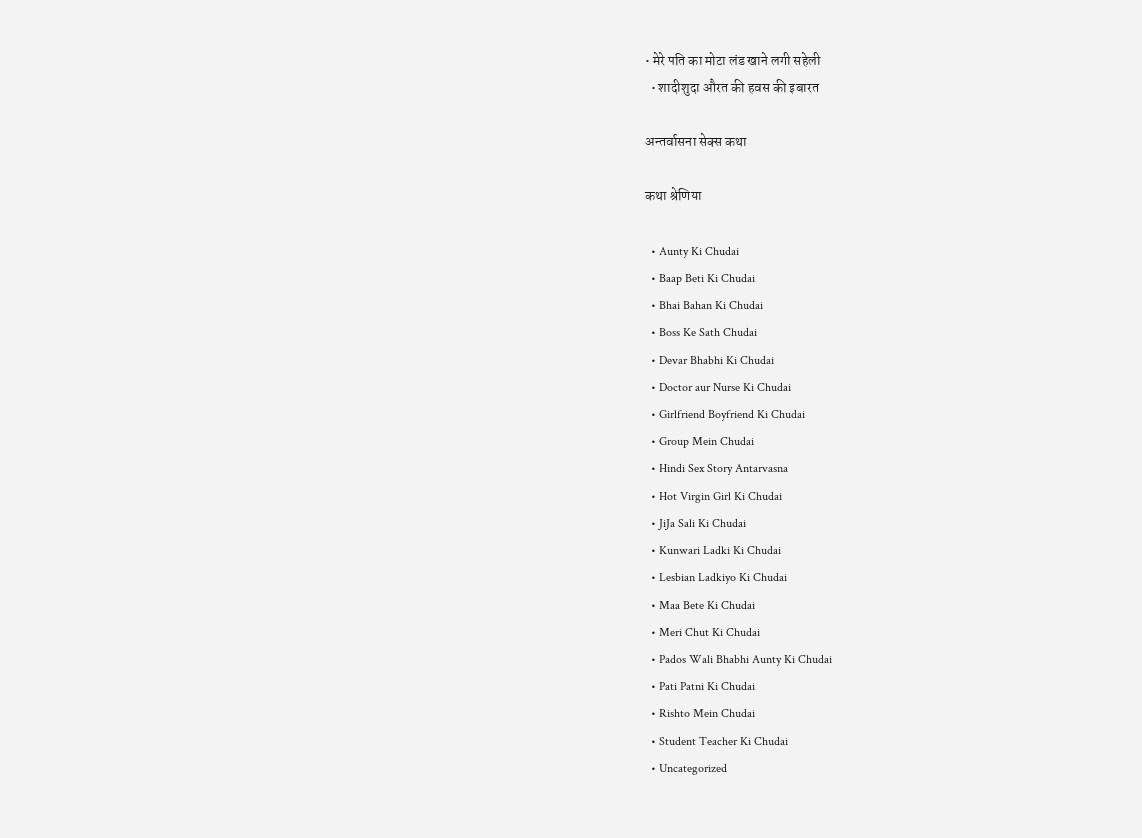• मेरे पति का मोटा लंड खाने लगी सहेली
  • शादीशुदा औरत की हवस की इबारत

अन्तर्वासना सेक्स कथा

कथा श्रेणिया

  • Aunty Ki Chudai
  • Baap Beti Ki Chudai
  • Bhai Bahan Ki Chudai
  • Boss Ke Sath Chudai
  • Devar Bhabhi Ki Chudai
  • Doctor aur Nurse Ki Chudai
  • Girlfriend Boyfriend Ki Chudai
  • Group Mein Chudai
  • Hindi Sex Story Antarvasna
  • Hot Virgin Girl Ki Chudai
  • JiJa Sali Ki Chudai
  • Kunwari Ladki Ki Chudai
  • Lesbian Ladkiyo Ki Chudai
  • Maa Bete Ki Chudai
  • Meri Chut Ki Chudai
  • Pados Wali Bhabhi Aunty Ki Chudai
  • Pati Patni Ki Chudai
  • Rishto Mein Chudai
  • Student Teacher Ki Chudai
  • Uncategorized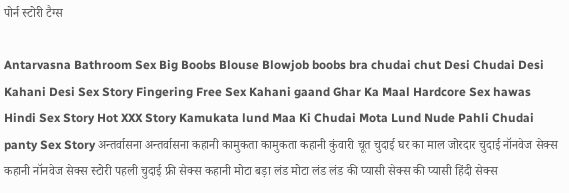पोर्न स्टोरी टैग्स

Antarvasna Bathroom Sex Big Boobs Blouse Blowjob boobs bra chudai chut Desi Chudai Desi Kahani Desi Sex Story Fingering Free Sex Kahani gaand Ghar Ka Maal Hardcore Sex hawas Hindi Sex Story Hot XXX Story Kamukata lund Maa Ki Chudai Mota Lund Nude Pahli Chudai panty Sex Story अन्तर्वासना अन्तर्वासना कहानी कामुकता कामुकता कहानी कुंवारी चूत चुदाई घर का माल जोरदार चुदाई नॉनवेज सेक्स कहानी नॉनवेज सेक्स स्टोरी पहली चुदाई फ्री सेक्स कहानी मोटा बड़ा लंड मोटा लंड लंड की प्यासी सेक्स की प्यासी हिंदी सेक्स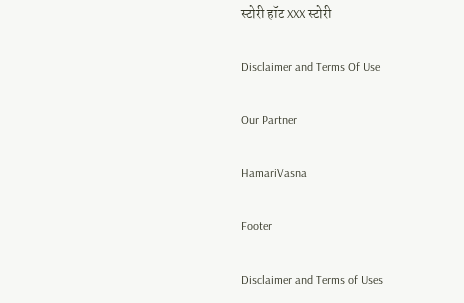स्टोरी हॉट XXX स्टोरी

Disclaimer and Terms Of Use

Our Partner

HamariVasna

Footer

Disclaimer and Terms of Uses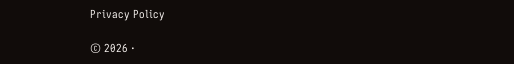Privacy Policy

© 2026 ·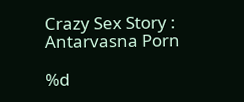Crazy Sex Story : Antarvasna Porn

%d